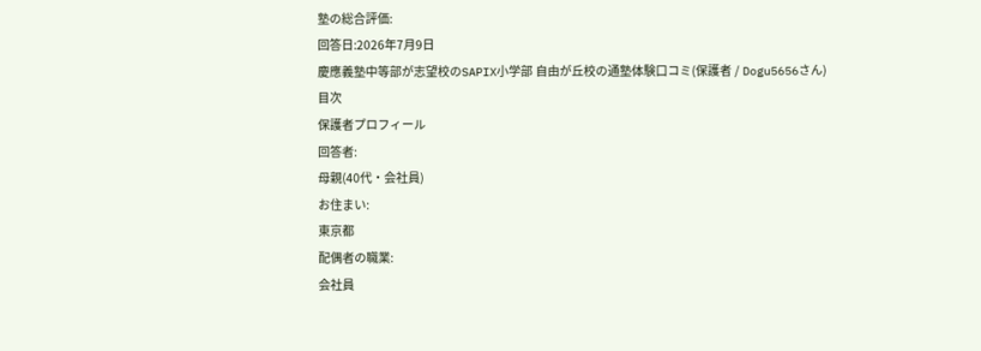塾の総合評価:
回答日:2026年7月9日
慶應義塾中等部が志望校のSAPIX小学部 自由が丘校の通塾体験口コミ(保護者 / Dogu5656さん)
目次
保護者プロフィール
回答者:
母親(40代・会社員)
お住まい:
東京都
配偶者の職業:
会社員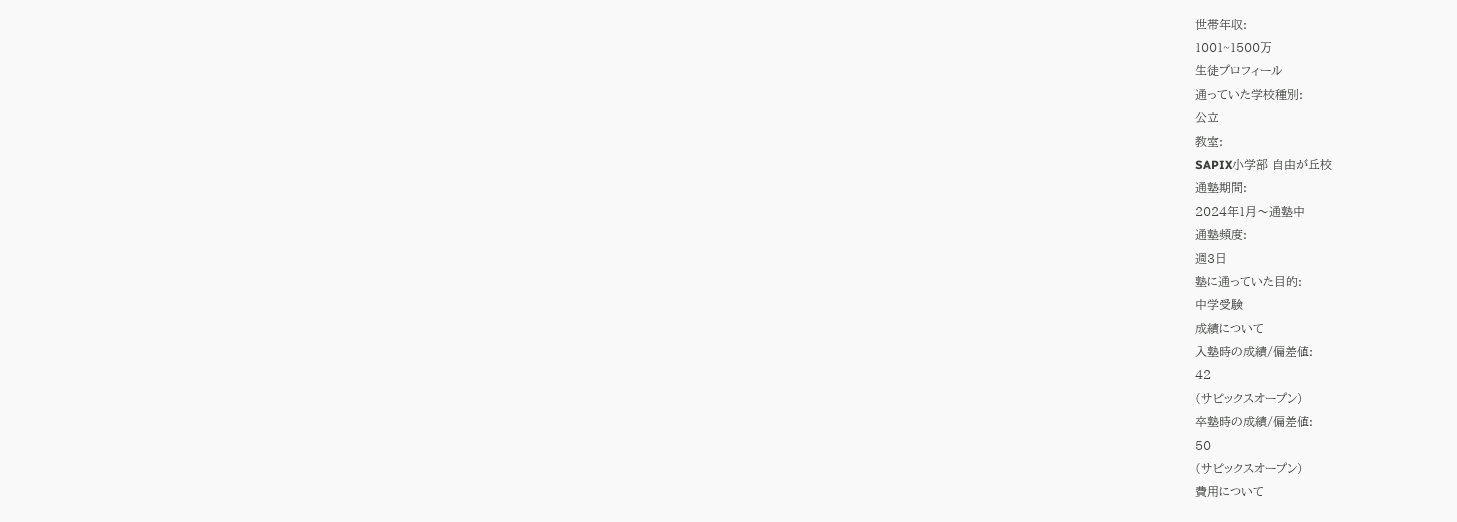世帯年収:
1001~1500万
生徒プロフィール
通っていた学校種別:
公立
教室:
SAPIX小学部 自由が丘校
通塾期間:
2024年1月〜通塾中
通塾頻度:
週3日
塾に通っていた目的:
中学受験
成績について
入塾時の成績/偏差値:
42
(サピックスオープン)
卒塾時の成績/偏差値:
50
(サピックスオープン)
費用について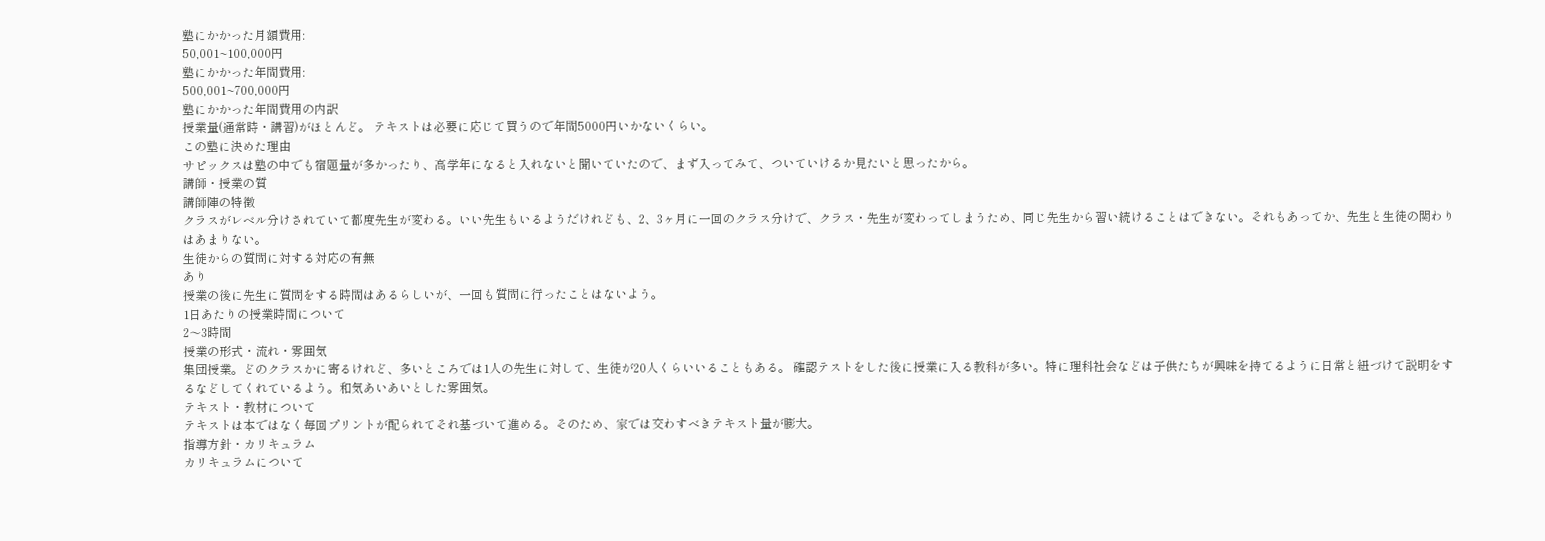塾にかかった月額費用:
50,001~100,000円
塾にかかった年間費用:
500,001~700,000円
塾にかかった年間費用の内訳
授業量(通常時・講習)がほとんど。 テキストは必要に応じて買うので年間5000円いかないくらい。
この塾に決めた理由
サピックスは塾の中でも宿題量が多かったり、高学年になると入れないと聞いていたので、まず入ってみて、ついていけるか見たいと思ったから。
講師・授業の質
講師陣の特徴
クラスがレベル分けされていて都度先生が変わる。いい先生もいるようだけれども、2、3ヶ月に一回のクラス分けで、クラス・先生が変わってしまうため、同じ先生から習い続けることはできない。それもあってか、先生と生徒の関わりはあまりない。
生徒からの質問に対する対応の有無
あり
授業の後に先生に質問をする時間はあるらしいが、一回も質問に行ったことはないよう。
1日あたりの授業時間について
2〜3時間
授業の形式・流れ・雰囲気
集団授業。どのクラスかに寄るけれど、多いところでは1人の先生に対して、生徒が20人くらいいることもある。 確認テストをした後に授業に入る教科が多い。特に理科社会などは子供たちが興味を持てるように日常と紐づけて説明をするなどしてくれているよう。和気あいあいとした雰囲気。
テキスト・教材について
テキストは本ではなく毎回プリントが配られてそれ基づいて進める。そのため、家では交わすべきテキスト量が膨大。
指導方針・カリキュラム
カリキュラムについて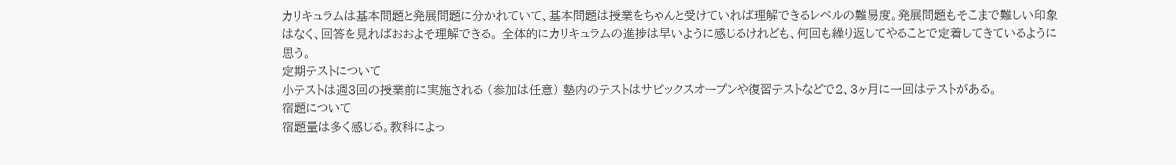カリキュラムは基本問題と発展問題に分かれていて、基本問題は授業をちゃんと受けていれば理解できるレベルの難易度。発展問題もそこまで難しい印象はなく、回答を見ればおおよそ理解できる。 全体的にカリキュラムの進捗は早いように感じるけれども、何回も繰り返してやることで定着してきているように思う。
定期テストについて
小テストは週3回の授業前に実施される (参加は任意) 塾内のテストはサピックスオープンや復習テストなどで2、3ヶ月に一回はテストがある。
宿題について
宿題量は多く感じる。教科によっ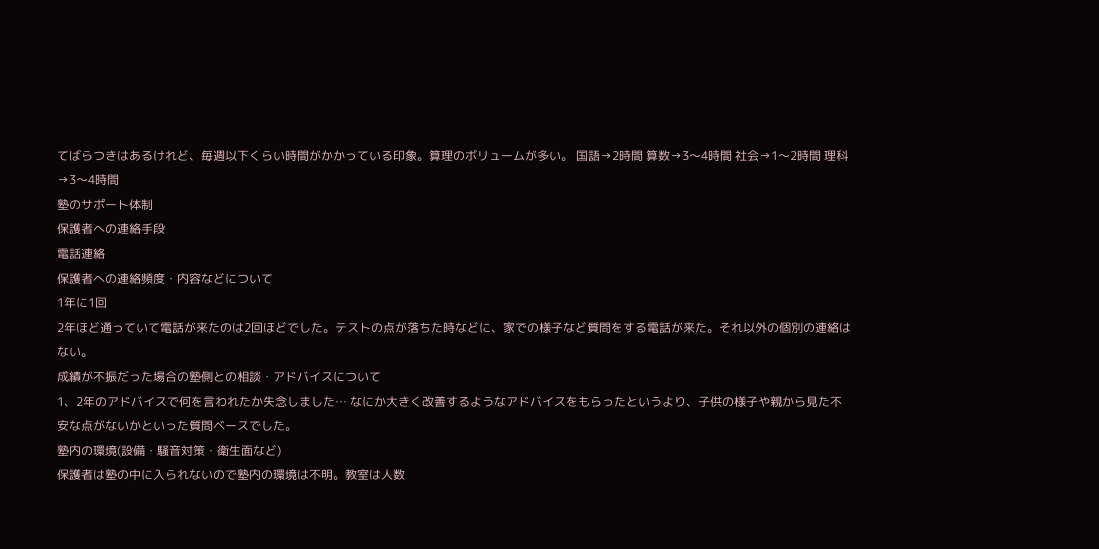てばらつきはあるけれど、毎週以下くらい時間がかかっている印象。算理のボリュームが多い。 国語→2時間 算数→3〜4時間 社会→1〜2時間 理科→3〜4時間
塾のサポート体制
保護者への連絡手段
電話連絡
保護者への連絡頻度・内容などについて
1年に1回
2年ほど通っていて電話が来たのは2回ほどでした。テストの点が落ちた時などに、家での様子など質問をする電話が来た。それ以外の個別の連絡はない。
成績が不振だった場合の塾側との相談・アドバイスについて
1、2年のアドバイスで何を言われたか失念しました… なにか大きく改善するようなアドバイスをもらったというより、子供の様子や親から見た不安な点がないかといった質問ベースでした。
塾内の環境(設備・騒音対策・衛生面など)
保護者は塾の中に入られないので塾内の環境は不明。教室は人数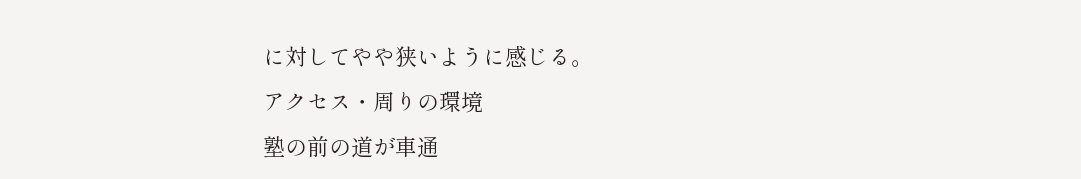に対してやや狭いように感じる。
アクセス・周りの環境
塾の前の道が車通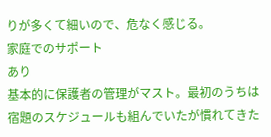りが多くて細いので、危なく感じる。
家庭でのサポート
あり
基本的に保護者の管理がマスト。最初のうちは宿題のスケジュールも組んでいたが慣れてきた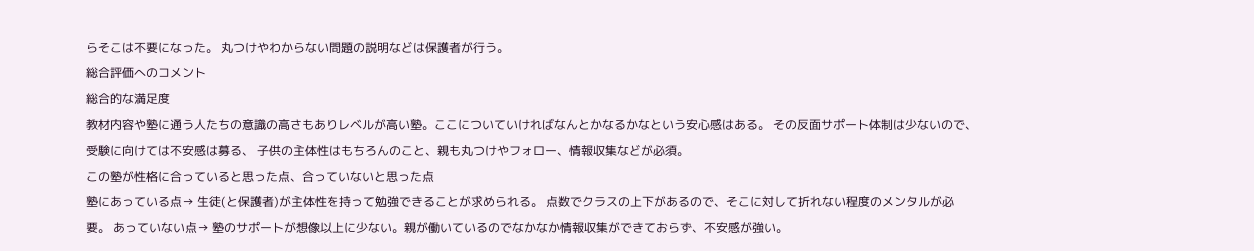らそこは不要になった。 丸つけやわからない問題の説明などは保護者が行う。
総合評価へのコメント
総合的な満足度
教材内容や塾に通う人たちの意識の高さもありレベルが高い塾。ここについていければなんとかなるかなという安心感はある。 その反面サポート体制は少ないので、受験に向けては不安感は募る、 子供の主体性はもちろんのこと、親も丸つけやフォロー、情報収集などが必須。
この塾が性格に合っていると思った点、合っていないと思った点
塾にあっている点→ 生徒(と保護者)が主体性を持って勉強できることが求められる。 点数でクラスの上下があるので、そこに対して折れない程度のメンタルが必要。 あっていない点→ 塾のサポートが想像以上に少ない。親が働いているのでなかなか情報収集ができておらず、不安感が強い。